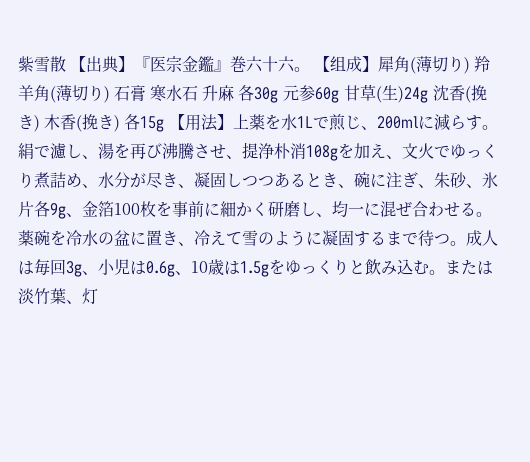紫雪散 【出典】『医宗金鑑』巻六十六。 【组成】犀角(薄切り) 羚羊角(薄切り) 石膏 寒水石 升麻 各30g 元参60g 甘草(生)24g 沈香(挽き) 木香(挽き) 各15g 【用法】上薬を水1Lで煎じ、200mlに減らす。絹で濾し、湯を再び沸騰させ、提浄朴消108gを加え、文火でゆっくり煮詰め、水分が尽き、凝固しつつあるとき、碗に注ぎ、朱砂、氷片各9g、金箔100枚を事前に細かく研磨し、均一に混ぜ合わせる。薬碗を冷水の盆に置き、冷えて雪のように凝固するまで待つ。成人は毎回3g、小児は0.6g、10歳は1.5gをゆっくりと飲み込む。または淡竹葉、灯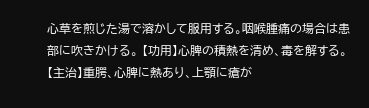心草を煎じた湯で溶かして服用する。咽喉腫痛の場合は患部に吹きかける。 【功用】心脾の積熱を清め、毒を解する。 【主治】重腭、心脾に熱あり、上顎に瘡が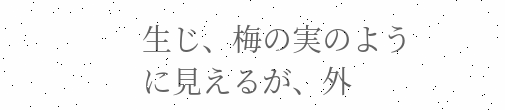生じ、梅の実のように見えるが、外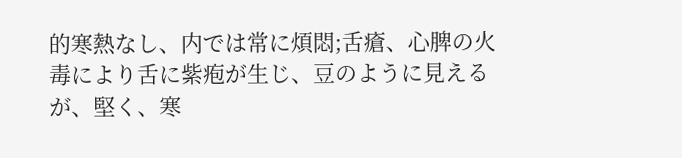的寒熱なし、内では常に煩悶;舌瘡、心脾の火毒により舌に紫疱が生じ、豆のように見えるが、堅く、寒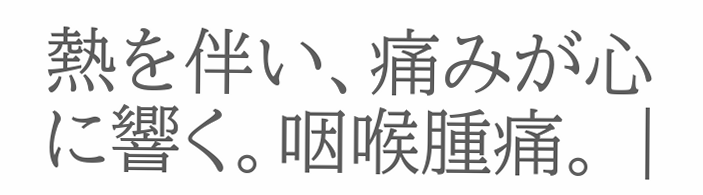熱を伴い、痛みが心に響く。咽喉腫痛。 |